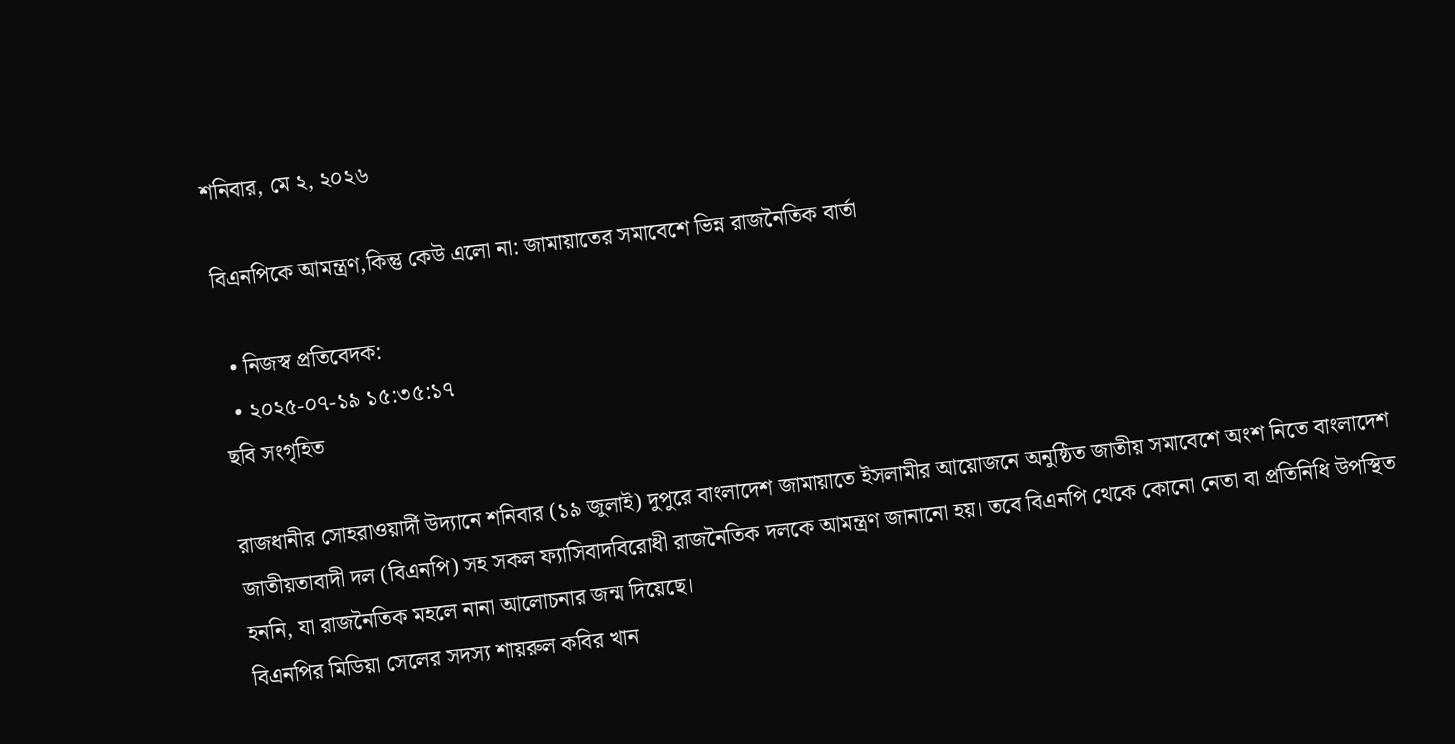শনিবার, মে ২, ২০২৬

বিএনপিকে আমন্ত্রণ,কিন্তু কেউ এলো না: জামায়াতের সমাবেশে ভিন্ন রাজনৈতিক বার্তা

  • নিজস্ব প্রতিবেদক:
  • ২০২৫-০৭-১৯ ১৫:৩৫:১৭
ছবি সংগৃহিত

রাজধানীর সোহরাওয়ার্দী উদ্যানে শনিবার (১৯ জুলাই) দুপুরে বাংলাদেশ জামায়াতে ইসলামীর আয়োজনে অনুষ্ঠিত জাতীয় সমাবেশে অংশ নিতে বাংলাদেশ জাতীয়তাবাদী দল (বিএনপি) সহ সকল ফ্যাসিবাদবিরোধী রাজনৈতিক দলকে আমন্ত্রণ জানানো হয়। তবে বিএনপি থেকে কোনো নেতা বা প্রতিনিধি উপস্থিত হননি, যা রাজনৈতিক মহলে নানা আলোচনার জন্ম দিয়েছে।
বিএনপির মিডিয়া সেলের সদস্য শায়রুল কবির খান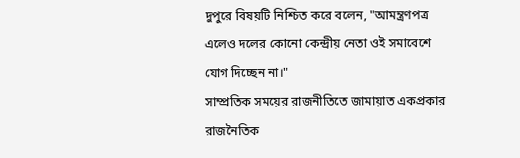দুপুরে বিষয়টি নিশ্চিত করে বলেন, "আমন্ত্রণপত্র এলেও দলের কোনো কেন্দ্রীয় নেতা ওই সমাবেশে যোগ দিচ্ছেন না।"
সাম্প্রতিক সময়ের রাজনীতিতে জামায়াত একপ্রকার রাজনৈতিক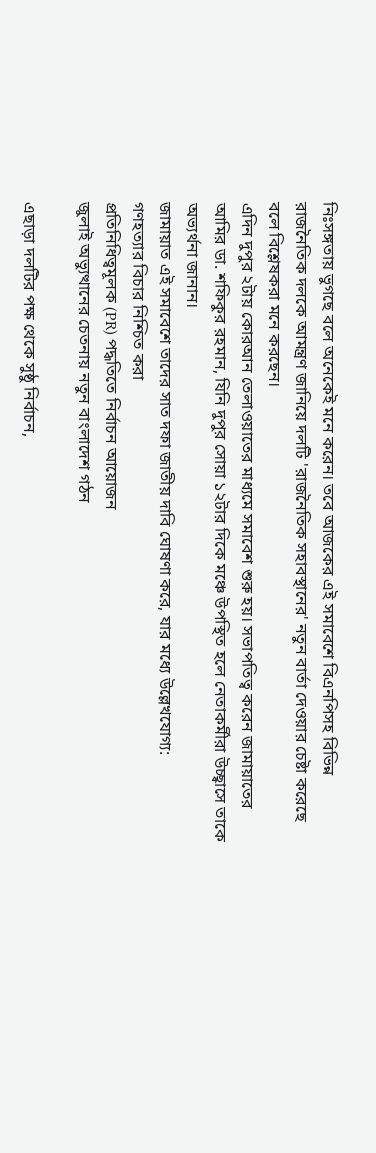নিঃসঙ্গতায় ভুগছে বলে অনেকেই মনে করেন। তবে আজকের এই সমাবেশে বিএনপিসহ বিভিন্ন রাজনৈতিক দলকে আমন্ত্রণ জানিয়ে দলটি 'রাজনৈতিক সহাবস্থানের' নতুন বার্তা দেওয়ার চেষ্টা করেছে বলে বিশ্লেষকরা মনে করছেন।
এদিন দুপুর ২টায় কোরআন তেলাওয়াতের মাধ্যমে সমাবেশ শুরু হয়। সভাপতিত্ব করেন জামায়াতের আমির ডা. শফিকুর রহমান, যিনি দুপুর সোয়া ১২টার দিকে মঞ্চে উপস্থিত হলে নেতাকর্মীরা উচ্ছ্বাসে তাকে অভ্যর্থনা জানান।
জামায়াত এই সমাবেশে তাদের সাত দফা জাতীয় দাবি ঘোষণা করে, যার মধ্যে উল্লেখযোগ্য:
গণহত্যার বিচার নিশ্চিত করা
প্রতিনিধিত্বমূলক (PR) পদ্ধতিতে নির্বাচন আয়োজন
জুলাই অভ্যুত্থানের চেতনায় নতুন বাংলাদেশ গঠন

এছাড়া দলটির পক্ষ থেকে সুষ্ঠু নির্বাচন,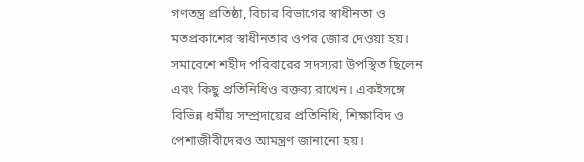গণতন্ত্র প্রতিষ্ঠা, বিচার বিভাগের স্বাধীনতা ও মতপ্রকাশের স্বাধীনতার ওপর জোর দেওয়া হয়।
সমাবেশে শহীদ পরিবারের সদস্যরা উপস্থিত ছিলেন এবং কিছু প্রতিনিধিও বক্তব্য রাখেন। একইসঙ্গে বিভিন্ন ধর্মীয় সম্প্রদায়ের প্রতিনিধি, শিক্ষাবিদ ও পেশাজীবীদেরও আমন্ত্রণ জানানো হয়।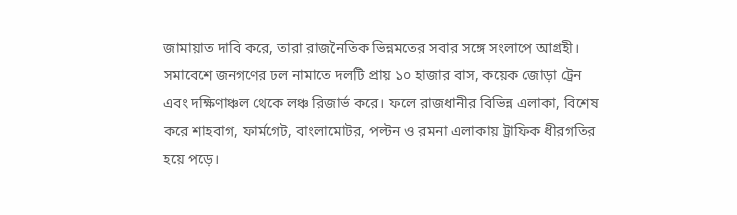জামায়াত দাবি করে, তারা রাজনৈতিক ভিন্নমতের সবার সঙ্গে সংলাপে আগ্রহী।
সমাবেশে জনগণের ঢল নামাতে দলটি প্রায় ১০ হাজার বাস, কয়েক জোড়া ট্রেন এবং দক্ষিণাঞ্চল থেকে লঞ্চ রিজার্ভ করে। ফলে রাজধানীর বিভিন্ন এলাকা, বিশেষ করে শাহবাগ, ফার্মগেট, বাংলামোটর, পল্টন ও রমনা এলাকায় ট্রাফিক ধীরগতির হয়ে পড়ে।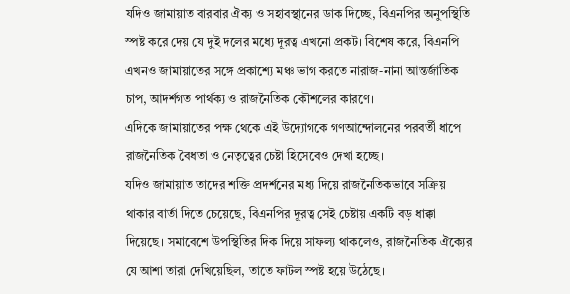যদিও জামায়াত বারবার ঐক্য ও সহাবস্থানের ডাক দিচ্ছে, বিএনপির অনুপস্থিতি স্পষ্ট করে দেয় যে দুই দলের মধ্যে দূরত্ব এখনো প্রকট। বিশেষ করে, বিএনপি এখনও জামায়াতের সঙ্গে প্রকাশ্যে মঞ্চ ভাগ করতে নারাজ-নানা আন্তর্জাতিক চাপ, আদর্শগত পার্থক্য ও রাজনৈতিক কৌশলের কারণে।
এদিকে জামায়াতের পক্ষ থেকে এই উদ্যোগকে গণআন্দোলনের পরবর্তী ধাপে রাজনৈতিক বৈধতা ও নেতৃত্বের চেষ্টা হিসেবেও দেখা হচ্ছে।
যদিও জামায়াত তাদের শক্তি প্রদর্শনের মধ্য দিয়ে রাজনৈতিকভাবে সক্রিয় থাকার বার্তা দিতে চেয়েছে, বিএনপির দূরত্ব সেই চেষ্টায় একটি বড় ধাক্কা দিয়েছে। সমাবেশে উপস্থিতির দিক দিয়ে সাফল্য থাকলেও, রাজনৈতিক ঐক্যের যে আশা তারা দেখিয়েছিল, তাতে ফাটল স্পষ্ট হয়ে উঠেছে।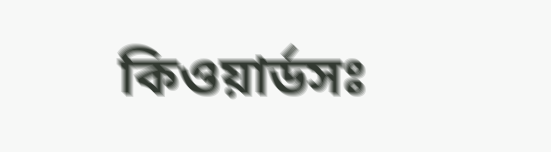কিওয়ার্ডসঃ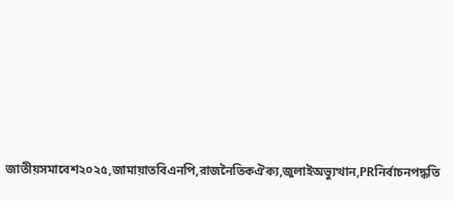জাতীয়সমাবেশ২০২৫,জামায়াতবিএনপি,রাজনৈতিকঐক্য,জুলাইঅভ্যুত্থান,PRনির্বাচনপদ্ধতি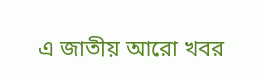এ জাতীয় আরো খবর